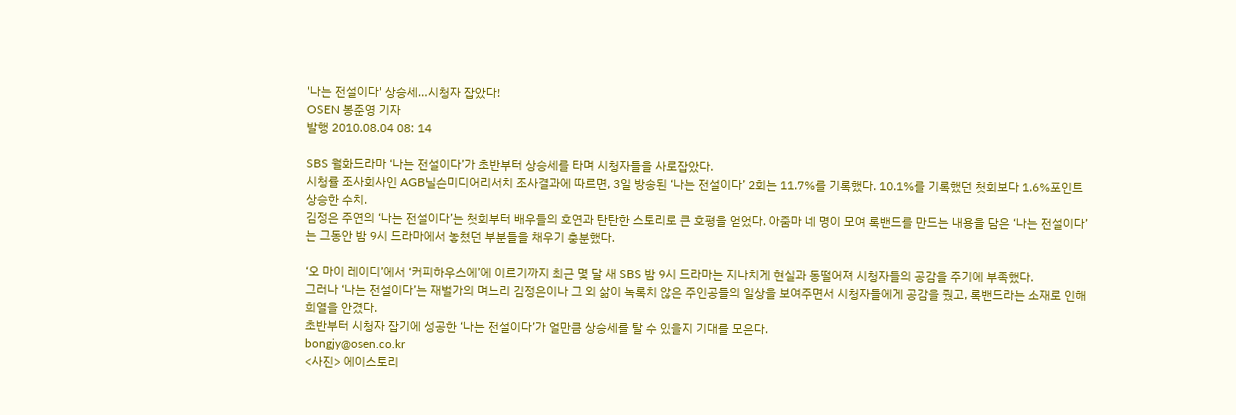'나는 전설이다' 상승세…시청자 잡았다!
OSEN 봉준영 기자
발행 2010.08.04 08: 14

SBS 월화드라마 ‘나는 전설이다’가 초반부터 상승세를 타며 시청자들을 사로잡았다.
시청률 조사회사인 AGB닐슨미디어리서치 조사결과에 따르면, 3일 방송된 ‘나는 전설이다’ 2회는 11.7%를 기록했다. 10.1%를 기록했던 첫회보다 1.6%포인트 상승한 수치.
김정은 주연의 ‘나는 전설이다’는 첫회부터 배우들의 호연과 탄탄한 스토리로 큰 호평을 얻었다. 아줌마 네 명이 모여 록밴드를 만드는 내용을 담은 ‘나는 전설이다’는 그동안 밤 9시 드라마에서 놓쳤던 부분들을 채우기 충분했다.

‘오 마이 레이디’에서 ‘커피하우스에’에 이르기까지 최근 몇 달 새 SBS 밤 9시 드라마는 지나치게 현실과 동떨어져 시청자들의 공감을 주기에 부족했다.
그러나 ‘나는 전설이다’는 재벌가의 며느리 김정은이나 그 외 삶이 녹록치 않은 주인공들의 일상을 보여주면서 시청자들에게 공감을 줬고, 록밴드라는 소재로 인해 희열을 안겼다.
초반부터 시청자 잡기에 성공한 ‘나는 전설이다’가 얼만큼 상승세를 탈 수 있을지 기대를 모은다.
bongjy@osen.co.kr
<사진> 에이스토리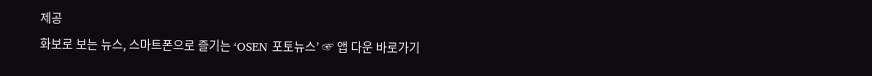제공
화보로 보는 뉴스, 스마트폰으로 즐기는 ‘OSEN 포토뉴스’ ☞ 앱 다운 바로가기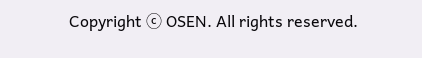Copyright ⓒ OSEN. All rights reserved.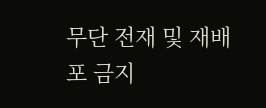무단 전재 및 재배포 금지